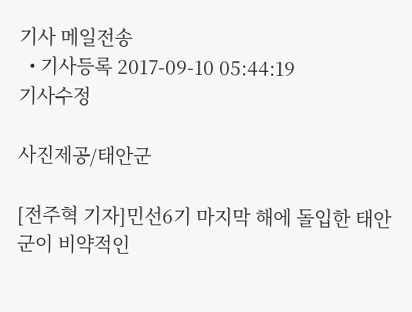기사 메일전송
  • 기사등록 2017-09-10 05:44:19
기사수정

사진제공/태안군

[전주혁 기자]민선6기 마지막 해에 돌입한 태안군이 비약적인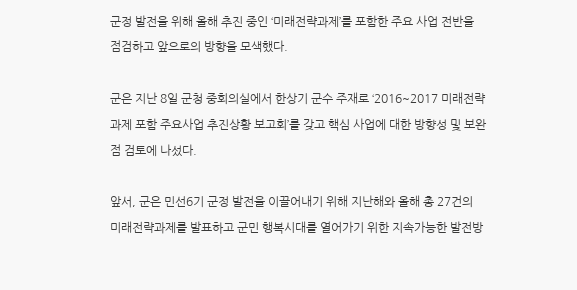군정 발전을 위해 올해 추진 중인 ‘미래전략과제’를 포함한 주요 사업 전반을 점검하고 앞으로의 방향을 모색했다.

군은 지난 8일 군청 중회의실에서 한상기 군수 주재로 ‘2016~2017 미래전략과제 포함 주요사업 추진상황 보고회’를 갖고 핵심 사업에 대한 방향성 및 보완점 검토에 나섰다.

앞서, 군은 민선6기 군정 발전을 이끌어내기 위해 지난해와 올해 총 27건의 미래전략과제를 발표하고 군민 행복시대를 열어가기 위한 지속가능한 발전방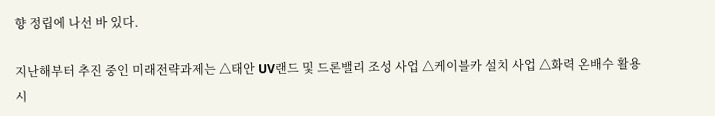향 정립에 나선 바 있다.

지난해부터 추진 중인 미래전략과제는 △태안 UV랜드 및 드론밸리 조성 사업 △케이블카 설치 사업 △화력 온배수 활용 시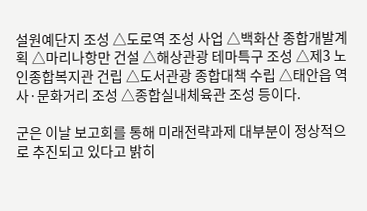설원예단지 조성 △도로역 조성 사업 △백화산 종합개발계획 △마리나항만 건설 △해상관광 테마특구 조성 △제3 노인종합복지관 건립 △도서관광 종합대책 수립 △태안읍 역사·문화거리 조성 △종합실내체육관 조성 등이다.

군은 이날 보고회를 통해 미래전략과제 대부분이 정상적으로 추진되고 있다고 밝히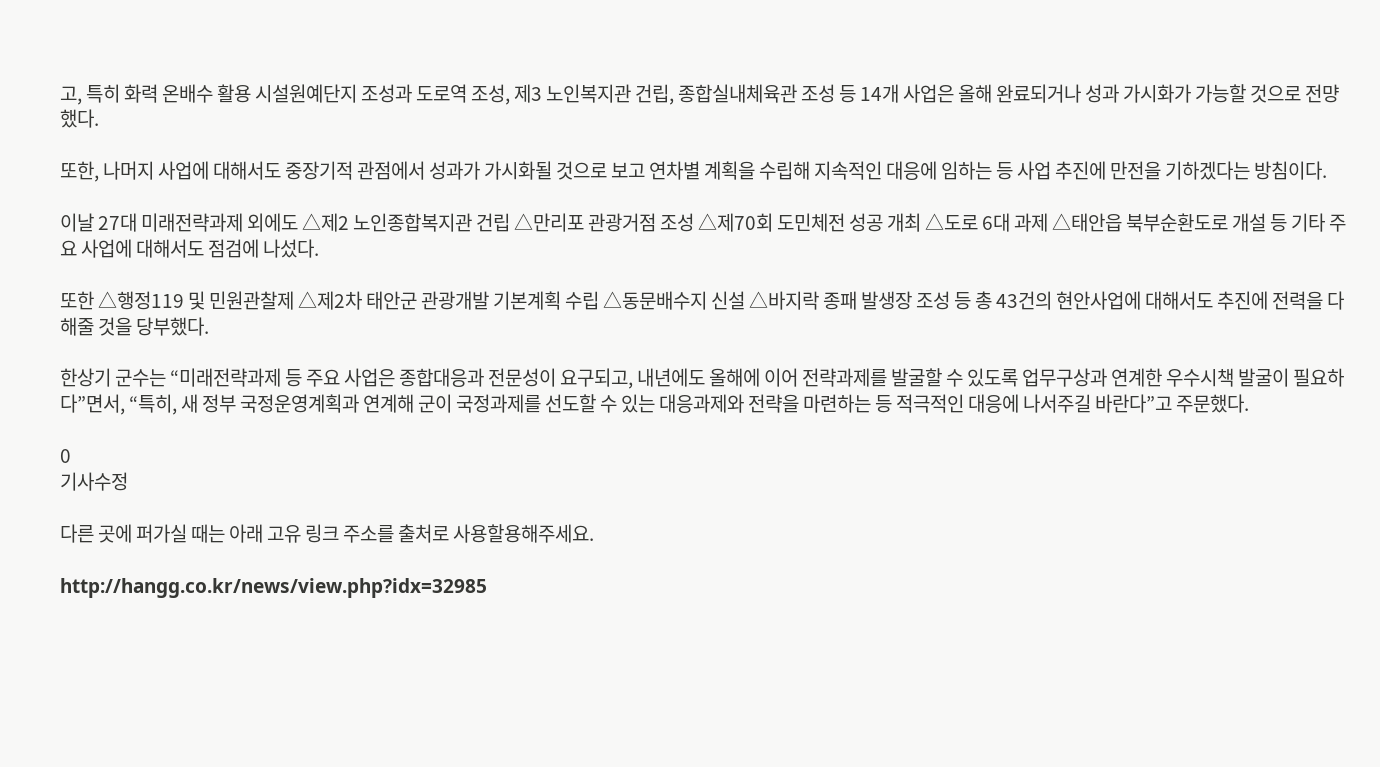고, 특히 화력 온배수 활용 시설원예단지 조성과 도로역 조성, 제3 노인복지관 건립, 종합실내체육관 조성 등 14개 사업은 올해 완료되거나 성과 가시화가 가능할 것으로 전먕했다.

또한, 나머지 사업에 대해서도 중장기적 관점에서 성과가 가시화될 것으로 보고 연차별 계획을 수립해 지속적인 대응에 임하는 등 사업 추진에 만전을 기하겠다는 방침이다.

이날 27대 미래전략과제 외에도 △제2 노인종합복지관 건립 △만리포 관광거점 조성 △제70회 도민체전 성공 개최 △도로 6대 과제 △태안읍 북부순환도로 개설 등 기타 주요 사업에 대해서도 점검에 나섰다.

또한 △행정119 및 민원관찰제 △제2차 태안군 관광개발 기본계획 수립 △동문배수지 신설 △바지락 종패 발생장 조성 등 총 43건의 현안사업에 대해서도 추진에 전력을 다해줄 것을 당부했다.

한상기 군수는 “미래전략과제 등 주요 사업은 종합대응과 전문성이 요구되고, 내년에도 올해에 이어 전략과제를 발굴할 수 있도록 업무구상과 연계한 우수시책 발굴이 필요하다”면서, “특히, 새 정부 국정운영계획과 연계해 군이 국정과제를 선도할 수 있는 대응과제와 전략을 마련하는 등 적극적인 대응에 나서주길 바란다”고 주문했다.

0
기사수정

다른 곳에 퍼가실 때는 아래 고유 링크 주소를 출처로 사용할용해주세요.

http://hangg.co.kr/news/view.php?idx=32985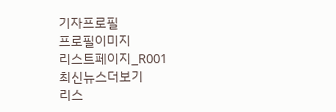기자프로필
프로필이미지
리스트페이지_R001
최신뉴스더보기
리스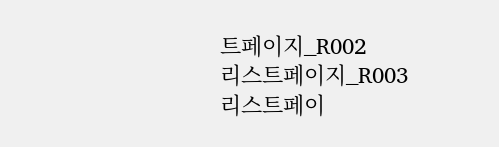트페이지_R002
리스트페이지_R003
리스트페이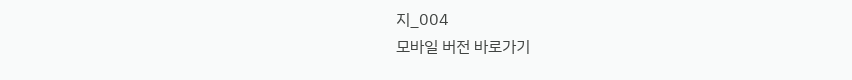지_004
모바일 버전 바로가기